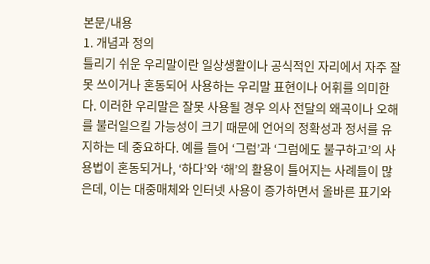본문/내용
1. 개념과 정의
틀리기 쉬운 우리말이란 일상생활이나 공식적인 자리에서 자주 잘못 쓰이거나 혼동되어 사용하는 우리말 표현이나 어휘를 의미한다. 이러한 우리말은 잘못 사용될 경우 의사 전달의 왜곡이나 오해를 불러일으킬 가능성이 크기 때문에 언어의 정확성과 정서를 유지하는 데 중요하다. 예를 들어 ‘그럼’과 ‘그럼에도 불구하고’의 사용법이 혼동되거나, ‘하다’와 ‘해’의 활용이 틀어지는 사례들이 많은데, 이는 대중매체와 인터넷 사용이 증가하면서 올바른 표기와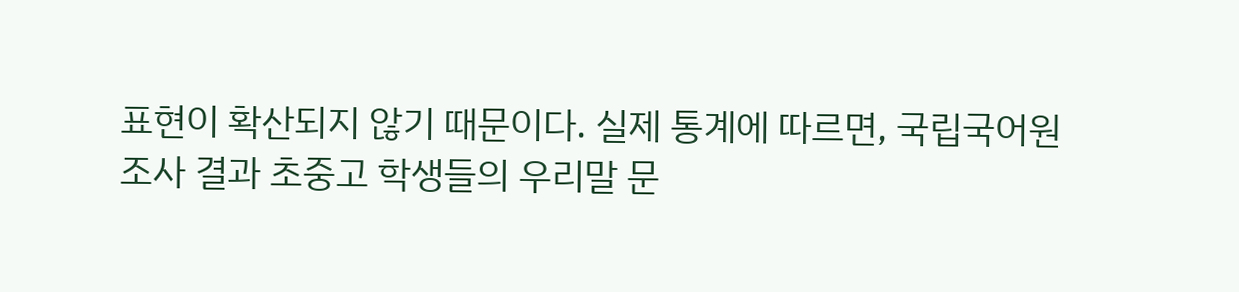표현이 확산되지 않기 때문이다. 실제 통계에 따르면, 국립국어원 조사 결과 초중고 학생들의 우리말 문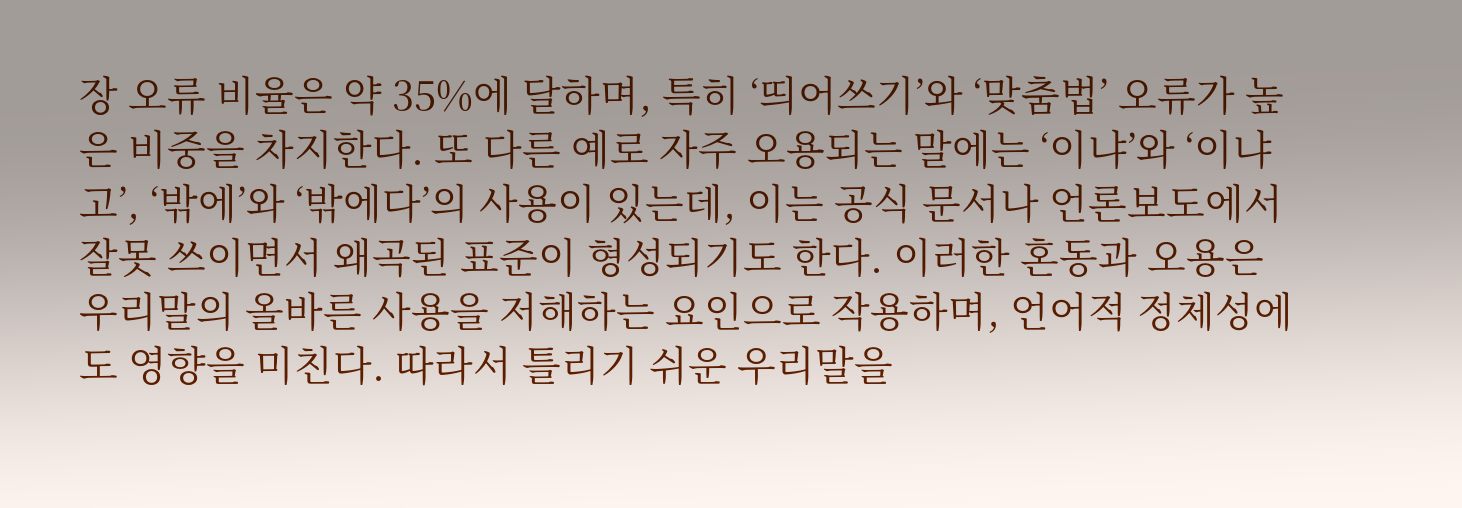장 오류 비율은 약 35%에 달하며, 특히 ‘띄어쓰기’와 ‘맞춤법’ 오류가 높은 비중을 차지한다. 또 다른 예로 자주 오용되는 말에는 ‘이냐’와 ‘이냐고’, ‘밖에’와 ‘밖에다’의 사용이 있는데, 이는 공식 문서나 언론보도에서 잘못 쓰이면서 왜곡된 표준이 형성되기도 한다. 이러한 혼동과 오용은 우리말의 올바른 사용을 저해하는 요인으로 작용하며, 언어적 정체성에도 영향을 미친다. 따라서 틀리기 쉬운 우리말을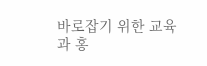바로잡기 위한 교육과 홍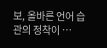보, 올바른 언어 습관의 정착이 …